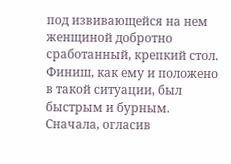под извивающейся на нем женщиной добротно сработанный, крепкий стол.
Финиш, как ему и положено в такой ситуации, был быстрым и бурным. Сначала, огласив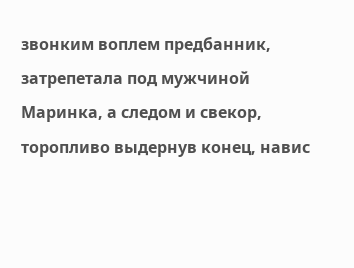звонким воплем предбанник, затрепетала под мужчиной Маринка, а следом и свекор, торопливо выдернув конец, навис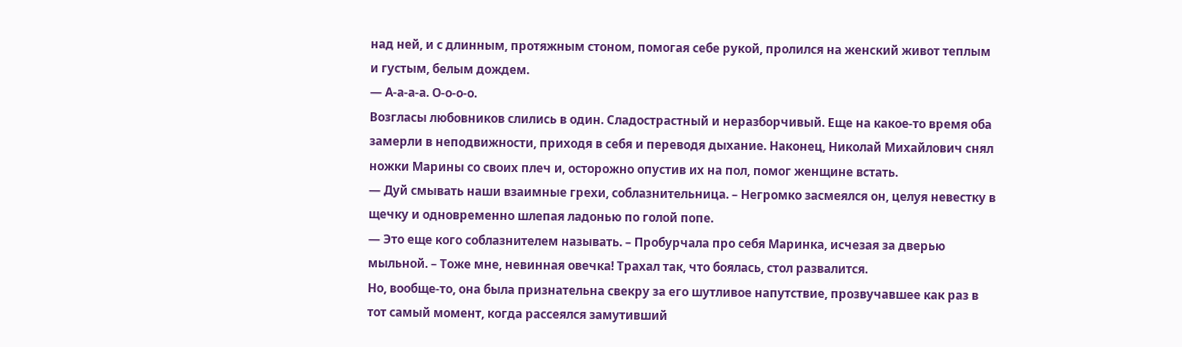над ней, и с длинным, протяжным стоном, помогая себе рукой, пролился на женский живот теплым и густым, белым дождем.
— А-а-а-а. О-о-о-о.
Возгласы любовников слились в один. Сладострастный и неразборчивый. Еще на какое-то время оба замерли в неподвижности, приходя в себя и переводя дыхание. Наконец, Николай Михайлович снял ножки Марины со своих плеч и, осторожно опустив их на пол, помог женщине встать.
— Дуй смывать наши взаимные грехи, соблазнительница. – Негромко засмеялся он, целуя невестку в щечку и одновременно шлепая ладонью по голой попе.
— Это еще кого соблазнителем называть. – Пробурчала про себя Маринка, исчезая за дверью мыльной. – Тоже мне, невинная овечка! Трахал так, что боялась, стол развалится.
Но, вообще-то, она была признательна свекру за его шутливое напутствие, прозвучавшее как раз в тот самый момент, когда рассеялся замутивший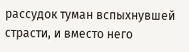рассудок туман вспыхнувшей страсти, и вместо него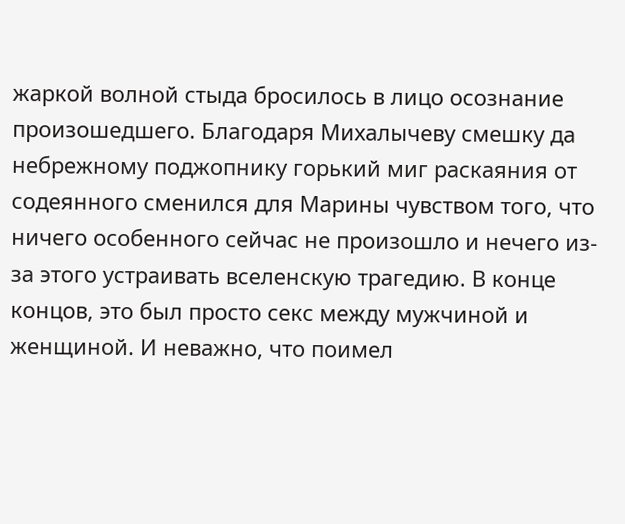жаркой волной стыда бросилось в лицо осознание произошедшего. Благодаря Михалычеву смешку да небрежному поджопнику горький миг раскаяния от содеянного сменился для Марины чувством того, что ничего особенного сейчас не произошло и нечего из-за этого устраивать вселенскую трагедию. В конце концов, это был просто секс между мужчиной и женщиной. И неважно, что поимел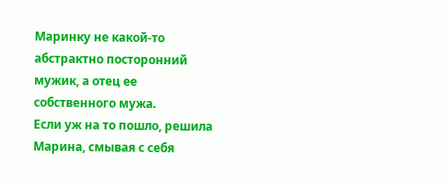Маринку не какой-то абстрактно посторонний мужик, а отец ее собственного мужа.
Если уж на то пошло, решила Марина, смывая с себя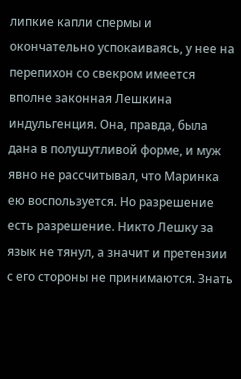липкие капли спермы и окончательно успокаиваясь, у нее на перепихон со свекром имеется вполне законная Лешкина индульгенция. Она, правда, была дана в полушутливой форме, и муж явно не рассчитывал, что Маринка ею воспользуется. Но разрешение есть разрешение. Никто Лешку за язык не тянул, а значит и претензии с его стороны не принимаются. Знать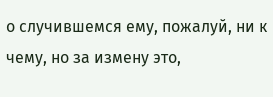о случившемся ему, пожалуй, ни к чему, но за измену это,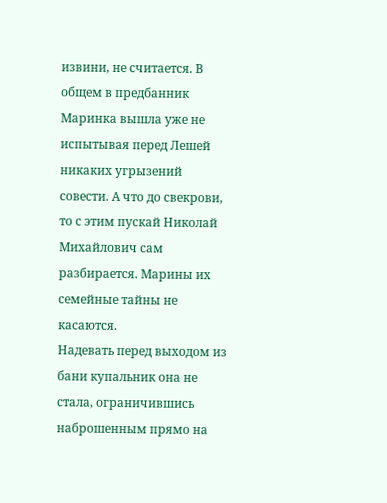извини, не считается. В общем в предбанник Маринка вышла уже не испытывая перед Лешей никаких угрызений совести. А что до свекрови, то с этим пускай Николай Михайлович сам разбирается. Марины их семейные тайны не касаются.
Надевать перед выходом из бани купальник она не стала, ограничившись наброшенным прямо на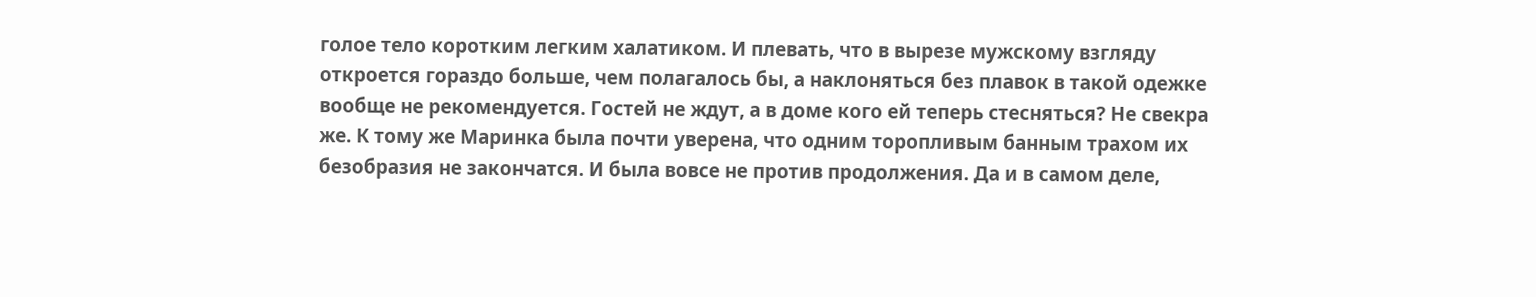голое тело коротким легким халатиком. И плевать, что в вырезе мужскому взгляду откроется гораздо больше, чем полагалось бы, а наклоняться без плавок в такой одежке вообще не рекомендуется. Гостей не ждут, а в доме кого ей теперь стесняться? Не свекра же. К тому же Маринка была почти уверена, что одним торопливым банным трахом их безобразия не закончатся. И была вовсе не против продолжения. Да и в самом деле,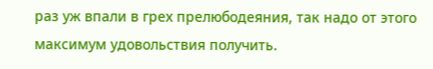раз уж впали в грех прелюбодеяния, так надо от этого максимум удовольствия получить.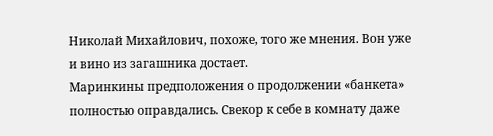Николай Михайлович, похоже, того же мнения. Вон уже и вино из загашника достает.
Маринкины предположения о продолжении «банкета» полностью оправдались. Свекор к себе в комнату даже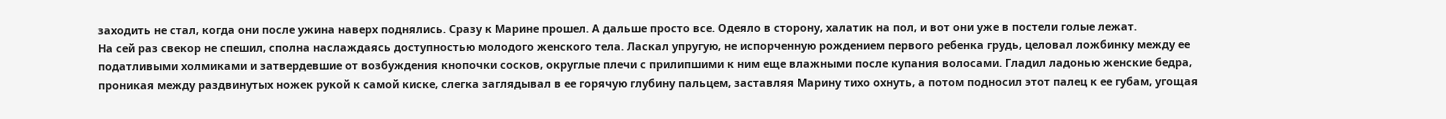заходить не стал, когда они после ужина наверх поднялись. Сразу к Марине прошел. А дальше просто все. Одеяло в сторону, халатик на пол, и вот они уже в постели голые лежат.
На сей раз свекор не спешил, сполна наслаждаясь доступностью молодого женского тела. Ласкал упругую, не испорченную рождением первого ребенка грудь, целовал ложбинку между ее податливыми холмиками и затвердевшие от возбуждения кнопочки сосков, округлые плечи с прилипшими к ним еще влажными после купания волосами. Гладил ладонью женские бедра, проникая между раздвинутых ножек рукой к самой киске, слегка заглядывал в ее горячую глубину пальцем, заставляя Марину тихо охнуть, а потом подносил этот палец к ее губам, угощая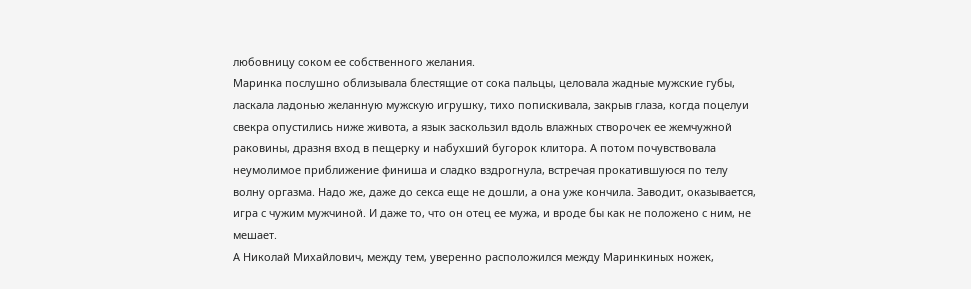любовницу соком ее собственного желания.
Маринка послушно облизывала блестящие от сока пальцы, целовала жадные мужские губы, ласкала ладонью желанную мужскую игрушку, тихо попискивала, закрыв глаза, когда поцелуи свекра опустились ниже живота, а язык заскользил вдоль влажных створочек ее жемчужной раковины, дразня вход в пещерку и набухший бугорок клитора. А потом почувствовала неумолимое приближение финиша и сладко вздрогнула, встречая прокатившуюся по телу волну оргазма. Надо же, даже до секса еще не дошли, а она уже кончила. Заводит, оказывается, игра с чужим мужчиной. И даже то, что он отец ее мужа, и вроде бы как не положено с ним, не мешает.
А Николай Михайлович, между тем, уверенно расположился между Маринкиных ножек,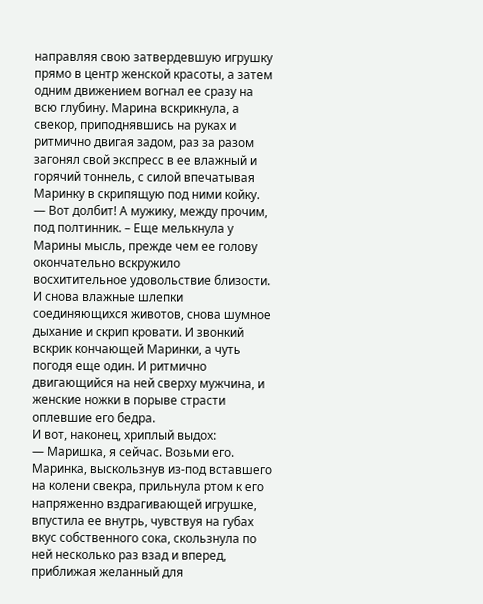направляя свою затвердевшую игрушку прямо в центр женской красоты, а затем одним движением вогнал ее сразу на всю глубину. Марина вскрикнула, а свекор, приподнявшись на руках и ритмично двигая задом, раз за разом загонял свой экспресс в ее влажный и горячий тоннель, с силой впечатывая Маринку в скрипящую под ними койку.
— Вот долбит! А мужику, между прочим, под полтинник. – Еще мелькнула у Марины мысль, прежде чем ее голову окончательно вскружило восхитительное удовольствие близости.
И снова влажные шлепки соединяющихся животов, снова шумное дыхание и скрип кровати. И звонкий вскрик кончающей Маринки, а чуть погодя еще один. И ритмично двигающийся на ней сверху мужчина, и женские ножки в порыве страсти оплевшие его бедра.
И вот, наконец, хриплый выдох:
— Маришка, я сейчас. Возьми его.
Маринка, выскользнув из-под вставшего на колени свекра, прильнула ртом к его напряженно вздрагивающей игрушке, впустила ее внутрь, чувствуя на губах вкус собственного сока, скользнула по ней несколько раз взад и вперед, приближая желанный для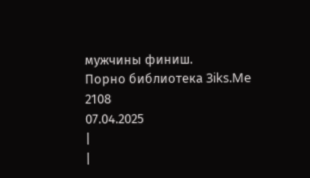мужчины финиш.
Порно библиотека 3iks.Me
2108
07.04.2025
|
|